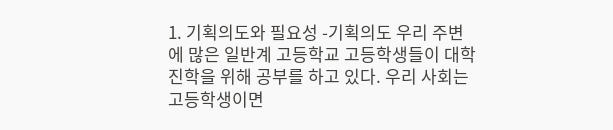1. 기획의도와 필요성 -기획의도 우리 주변에 많은 일반계 고등학교 고등학생들이 대학 진학을 위해 공부를 하고 있다. 우리 사회는 고등학생이면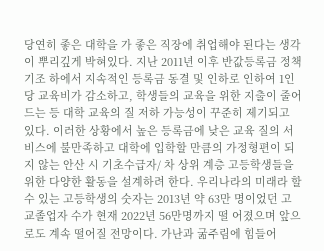당연히 좋은 대학을 가 좋은 직장에 취업해야 된다는 생각이 뿌리깊게 박혀있다. 지난 2011년 이후 반값등록금 정책 기조 하에서 지속적인 등록금 동결 및 인하로 인하여 1인당 교육비가 감소하고, 학생들의 교육을 위한 지출이 줄어드는 등 대학 교육의 질 저하 가능성이 꾸준히 제기되고 있다. 이러한 상황에서 높은 등록금에 낮은 교육 질의 서비스에 불만족하고 대학에 입학할 만큼의 가정형편이 되지 않는 안산 시 기초수급자/ 차 상위 계층 고등학생들을 위한 다양한 활동을 설계하려 한다. 우리나라의 미래라 할 수 있는 고등학생의 숫자는 2013년 약 63만 명이었던 고교졸업자 수가 현재 2022년 56만명까지 떨 어졌으며 앞으로도 계속 떨어질 전망이다. 가난과 굶주림에 힘들어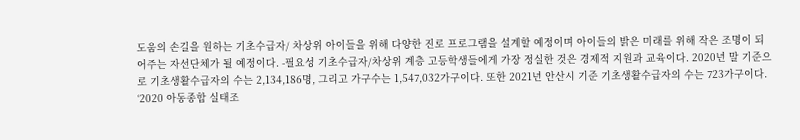도움의 손길을 원하는 기초수급자/ 차상위 아이들을 위해 다양한 진로 프로그램을 설계할 예정이며 아이들의 밝은 미래를 위해 작은 조명이 되어주는 자선단체가 될 예정이다. -필요성 기초수급자/차상위 계층 고등학생들에게 가장 정실한 것은 경제적 지원과 교육이다. 2020년 말 기준으로 기초생활수급자의 수는 2,134,186명, 그리고 가구수는 1,547,032가구이다. 또한 2021년 안산시 기준 기초생활수급자의 수는 723가구이다. ‘2020 아동종합 실태조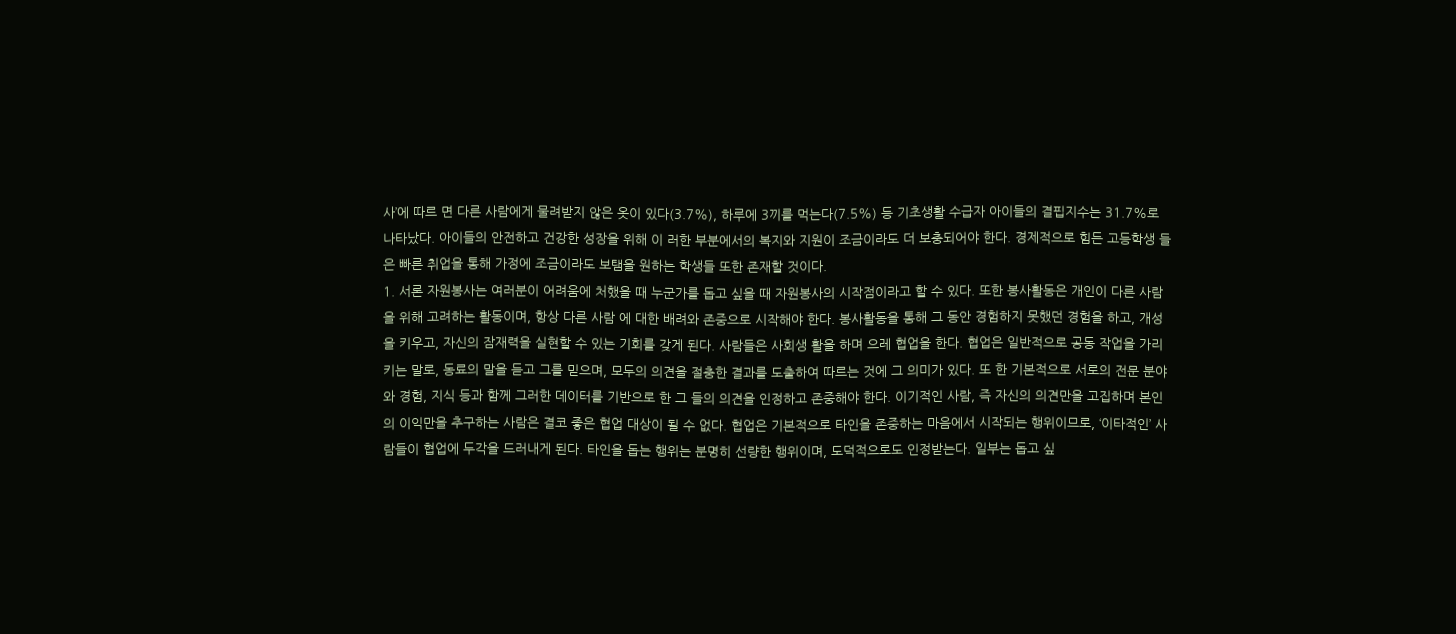사’에 따르 면 다른 사람에게 물려받지 않은 옷이 있다(3.7%), 하루에 3끼를 먹는다(7.5%) 등 기초생활 수급자 아이들의 결핍지수는 31.7%로 나타났다. 아이들의 안전하고 건강한 성장을 위해 이 러한 부분에서의 복지와 지원이 조금이라도 더 보충되어야 한다. 경제적으로 힘든 고등학생 들은 빠른 취업을 통해 가정에 조금이라도 보탬을 원하는 학생들 또한 존재할 것이다.
1. 서론 자원봉사는 여러분이 어려움에 처했을 때 누군가를 돕고 싶을 때 자원봉사의 시작점이라고 할 수 있다. 또한 봉사활동은 개인이 다른 사람을 위해 고려하는 활동이며, 항상 다른 사람 에 대한 배려와 존중으로 시작해야 한다. 봉사활동을 통해 그 동안 경험하지 못했던 경험을 하고, 개성을 키우고, 자신의 잠재력을 실현할 수 있는 기회를 갖게 된다. 사람들은 사회생 활을 하며 으레 협업을 한다. 협업은 일반적으로 공동 작업을 가리키는 말로, 동료의 말을 듣고 그를 믿으며, 모두의 의견을 절충한 결과를 도출하여 따르는 것에 그 의미가 있다. 또 한 기본적으로 서로의 전문 분야와 경험, 지식 등과 함께 그러한 데이터를 기반으로 한 그 들의 의견을 인정하고 존중해야 한다. 이기적인 사람, 즉 자신의 의견만을 고집하며 본인의 이익만을 추구하는 사람은 결코 좋은 협업 대상이 될 수 없다. 협업은 기본적으로 타인을 존중하는 마음에서 시작되는 행위이므로, ‘이타적인’ 사람들이 협업에 두각을 드러내게 된다. 타인을 돕는 행위는 분명히 선량한 행위이며, 도덕적으로도 인정받는다. 일부는 돕고 싶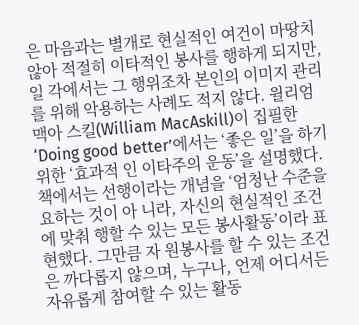은 마음과는 별개로 현실적인 여건이 마땅치 않아 적절히 이타적인 봉사를 행하게 되지만, 일 각에서는 그 행위조차 본인의 이미지 관리를 위해 악용하는 사례도 적지 않다. 윌리엄 맥아 스킬(William MacAskill)이 집필한 ‘Doing good better’에서는 ‘좋은 일’을 하기 위한 ‘효과적 인 이타주의 운동’을 설명했다. 책에서는 선행이라는 개념을 ‘엄청난 수준을 요하는 것이 아 니라, 자신의 현실적인 조건에 맞춰 행할 수 있는 모든 봉사활동’이라 표현했다. 그만큼 자 원봉사를 할 수 있는 조건은 까다롭지 않으며, 누구나, 언제 어디서든 자유롭게 참여할 수 있는 활동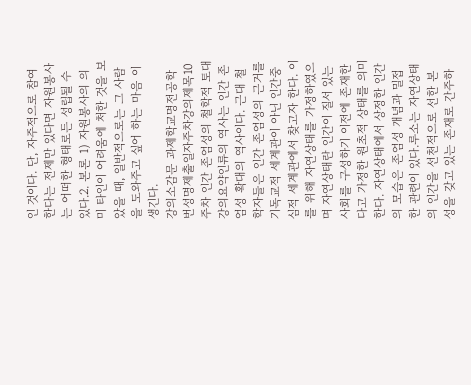인 것이다. 단, 자주적으로 참여한다는 전제만 있다면 자원봉사는 어떠한 형태로든 성립될 수 있다.2. 본론 1) 자원봉사의 의미 타인이 어려움에 처한 것을 보았을 때, 일반적으로는 그 사람을 도와주고 싶어 하는 마음 이 생긴다.
강의소감문 과제학교명전공학번성명제출일자주차강의제목10주차 인간 존엄성의 철학적 토대강의요약인류의 역사는 인간 존엄성 확대의 역사이다. 근대 철학자들은 인간 존엄성의 근거를 기독교적 세계관이 아닌 인간중심적 세계관에서 찾고자 한다. 이를 위해 자연상태를 가정하였으며 자연상태란 인간이 질서 있는 사회를 구성하기 이전에 존재한다고 가정한 원초적 상태를 의미한다. 자연상태에서 상정한 인간의 모습은 존엄성 개념과 밀접한 관련이 있다.루소는 자연상태의 인간을 선천적으로 선한 본성을 갖고 있는 존재로 간주하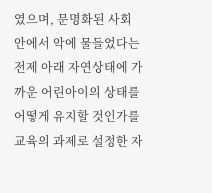였으며, 문명화된 사회 안에서 악에 물들었다는 전제 아래 자연상태에 가까운 어린아이의 상태를 어떻게 유지할 것인가를 교육의 과제로 설정한 자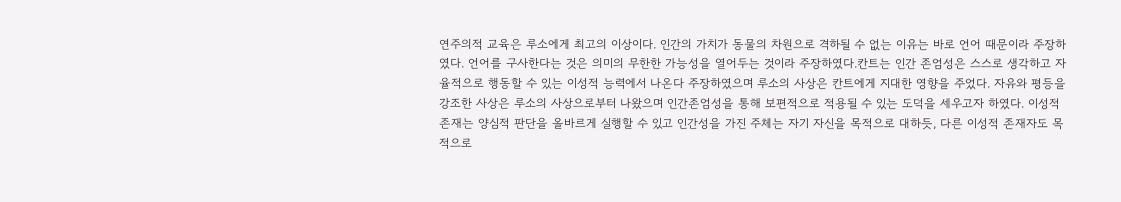연주의적 교육은 루소에게 최고의 이상이다. 인간의 가치가 동물의 차원으로 격하될 수 없는 이유는 바로 언어 때문이라 주장하였다. 언어를 구사한다는 것은 의미의 무한한 가능성을 열어두는 것이라 주장하였다.칸트는 인간 존엄성은 스스로 생각하고 자율적으로 행동할 수 있는 이성적 능력에서 나온다 주장하였으며 루소의 사상은 칸트에게 지대한 영향을 주었다. 자유와 평등을 강조한 사상은 루소의 사상으로부터 나왔으며 인간존엄성을 통해 보편적으로 적용될 수 있는 도덕을 세우고자 하였다. 이성적 존재는 양심적 판단을 올바르게 실행할 수 있고 인간성을 가진 주체는 자기 자신을 목적으로 대하듯, 다른 이성적 존재자도 목적으로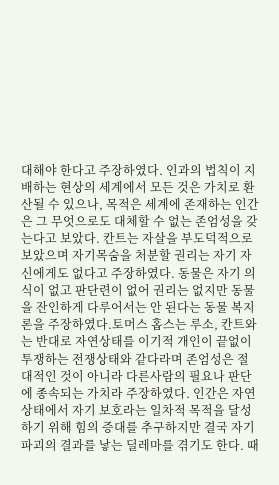대해야 한다고 주장하였다. 인과의 법칙이 지배하는 현상의 세계에서 모든 것은 가치로 환산될 수 있으나, 목적은 세계에 존재하는 인간은 그 무엇으로도 대체할 수 없는 존엄성을 갖는다고 보았다. 칸트는 자살을 부도덕적으로 보았으며 자기목숨을 처분할 권리는 자기 자신에게도 없다고 주장하였다. 동물은 자기 의식이 없고 판단련이 없어 권리는 없지만 동물을 잔인하게 다루어서는 안 된다는 동물 복지론을 주장하였다.토머스 홉스는 루소, 칸트와는 반대로 자연상태를 이기적 개인이 끝없이 투쟁하는 전쟁상태와 같다라며 존엄성은 절대적인 것이 아니라 다른사람의 필요나 판단에 종속되는 가치라 주장하였다. 인간은 자연상태에서 자기 보호라는 일차적 목적을 달성하기 위해 힘의 증대를 추구하지만 결국 자기파괴의 결과를 낳는 딜레마를 겪기도 한다. 때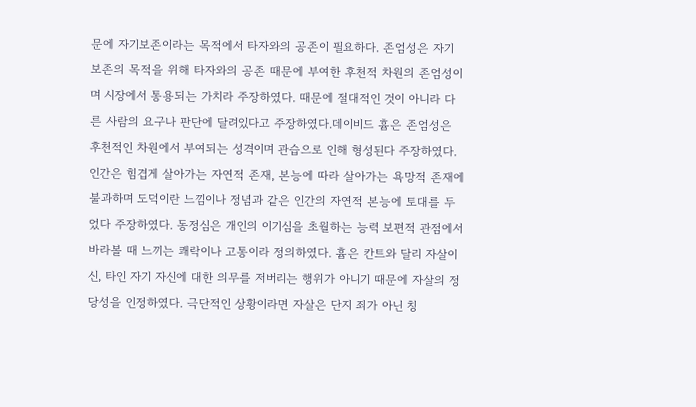문에 자기보존이라는 목적에서 타자와의 공존이 필요하다. 존엄성은 자기 보존의 목적을 위해 타자와의 공존 때문에 부여한 후천적 차원의 존엄성이며 시장에서 통용되는 가치라 주장하였다. 때문에 절대적인 것이 아니라 다른 사람의 요구나 판단에 달려있다고 주장하였다.데이비드 흄은 존엄성은 후천적인 차원에서 부여되는 성격이며 관습으로 인해 형성된다 주장하였다. 인간은 힘겹게 살아가는 자연적 존재, 본능에 따라 살아가는 욕망적 존재에 불과하며 도덕이란 느낌이나 정념과 같은 인간의 자연적 본능에 토대를 두었다 주장하였다. 동정심은 개인의 이기심을 초월하는 능력 보편적 관점에서 바라볼 때 느끼는 쾌락이나 고통이라 정의하였다. 흄은 칸트와 달리 자살이 신, 타인 자기 자신에 대한 의무를 저버리는 행위가 아니기 때문에 자살의 정당성을 인정하였다. 극단적인 상황이라면 자살은 단지 죄가 아닌 칭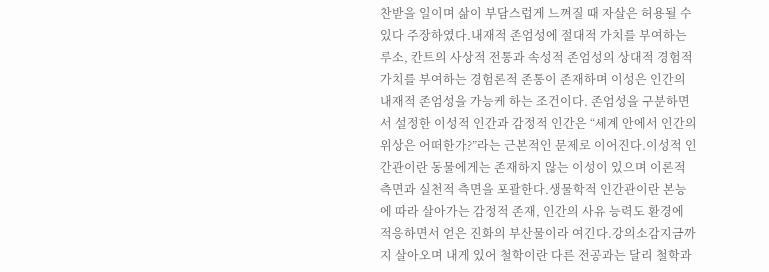찬받을 일이며 삶이 부담스럽게 느껴질 때 자살은 허용될 수 있다 주장하였다.내재적 존엄성에 절대적 가치를 부여하는 루소, 칸트의 사상적 전통과 속성적 존엄성의 상대적 경험적 가치를 부여하는 경험론적 존통이 존재하며 이성은 인간의 내재적 존엄성을 가능케 하는 조건이다. 존엄성을 구분하면서 설정한 이성적 인간과 감정적 인간은 “세계 안에서 인간의 위상은 어떠한가?”라는 근본적인 문제로 이어진다.이성적 인간관이란 동물에게는 존재하지 않는 이성이 있으며 이론적 측면과 실천적 측면을 포괄한다.생물학적 인간관이란 본능에 따라 살아가는 감정적 존재, 인간의 사유 능력도 환경에 적응하면서 얻은 진화의 부산물이라 여긴다.강의소감지금까지 살아오며 내게 있어 철학이란 다른 전공과는 달리 철학과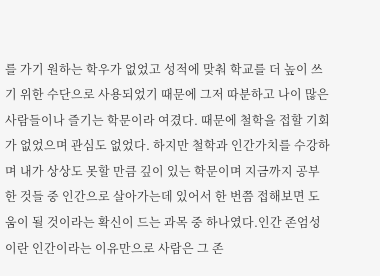를 가기 원하는 학우가 없었고 성적에 맞춰 학교를 더 높이 쓰기 위한 수단으로 사용되었기 때문에 그저 따분하고 나이 많은 사람들이나 즐기는 학문이라 여겼다. 때문에 철학을 접할 기회가 없었으며 관심도 없었다. 하지만 철학과 인간가치를 수강하며 내가 상상도 못할 만큼 깊이 있는 학문이며 지금까지 공부한 것들 중 인간으로 살아가는데 있어서 한 번쯤 접해보면 도움이 될 것이라는 확신이 드는 과목 중 하나였다.인간 존엄성이란 인간이라는 이유만으로 사람은 그 존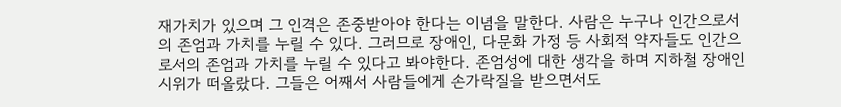재가치가 있으며 그 인격은 존중받아야 한다는 이념을 말한다. 사람은 누구나 인간으로서의 존엄과 가치를 누릴 수 있다. 그러므로 장애인, 다문화 가정 등 사회적 약자들도 인간으로서의 존엄과 가치를 누릴 수 있다고 봐야한다. 존엄성에 대한 생각을 하며 지하철 장애인 시위가 떠올랐다. 그들은 어째서 사람들에게 손가락질을 받으면서도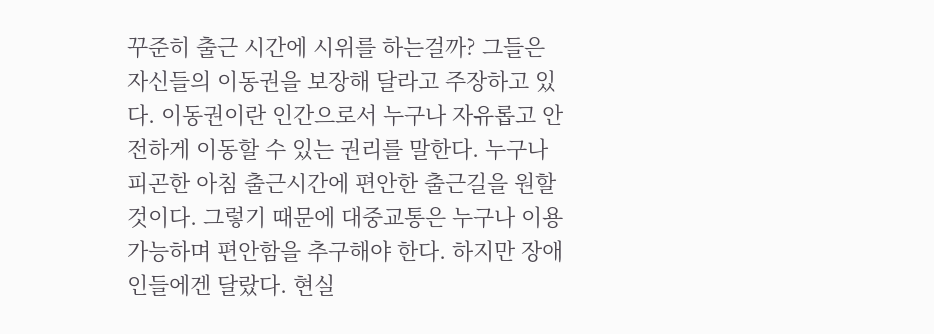꾸준히 출근 시간에 시위를 하는걸까? 그들은 자신들의 이동권을 보장해 달라고 주장하고 있다. 이동권이란 인간으로서 누구나 자유롭고 안전하게 이동할 수 있는 권리를 말한다. 누구나 피곤한 아침 출근시간에 편안한 출근길을 원할 것이다. 그렇기 때문에 대중교통은 누구나 이용 가능하며 편안함을 추구해야 한다. 하지만 장애인들에겐 달랐다. 현실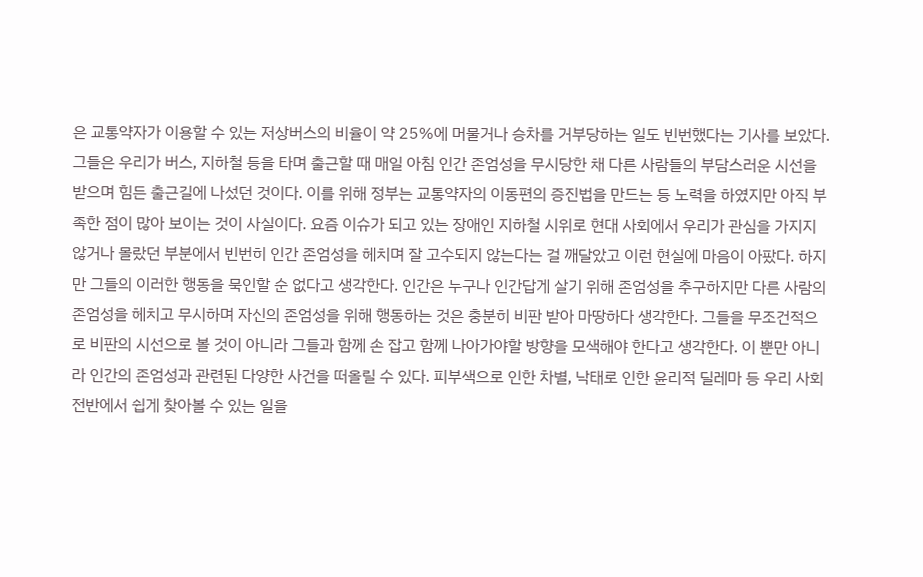은 교통약자가 이용할 수 있는 저상버스의 비율이 약 25%에 머물거나 승차를 거부당하는 일도 빈번했다는 기사를 보았다. 그들은 우리가 버스, 지하철 등을 타며 출근할 때 매일 아침 인간 존엄성을 무시당한 채 다른 사람들의 부담스러운 시선을 받으며 힘든 출근길에 나섰던 것이다. 이를 위해 정부는 교통약자의 이동편의 증진법을 만드는 등 노력을 하였지만 아직 부족한 점이 많아 보이는 것이 사실이다. 요즘 이슈가 되고 있는 장애인 지하철 시위로 현대 사회에서 우리가 관심을 가지지 않거나 몰랐던 부분에서 빈번히 인간 존엄성을 헤치며 잘 고수되지 않는다는 걸 깨달았고 이런 현실에 마음이 아팠다. 하지만 그들의 이러한 행동을 묵인할 순 없다고 생각한다. 인간은 누구나 인간답게 살기 위해 존엄성을 추구하지만 다른 사람의 존엄성을 헤치고 무시하며 자신의 존엄성을 위해 행동하는 것은 충분히 비판 받아 마땅하다 생각한다. 그들을 무조건적으로 비판의 시선으로 볼 것이 아니라 그들과 함께 손 잡고 함께 나아가야할 방향을 모색해야 한다고 생각한다. 이 뿐만 아니라 인간의 존엄성과 관련된 다양한 사건을 떠올릴 수 있다. 피부색으로 인한 차별, 낙태로 인한 윤리적 딜레마 등 우리 사회 전반에서 쉽게 찾아볼 수 있는 일을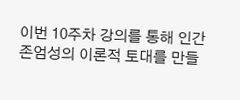이번 10주차 강의를 통해 인간 존엄성의 이론적 토대를 만들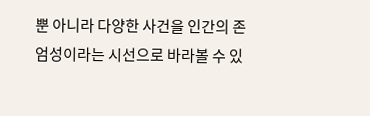뿐 아니라 다양한 사건을 인간의 존엄성이라는 시선으로 바라볼 수 있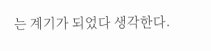는 계기가 되었다 생각한다.